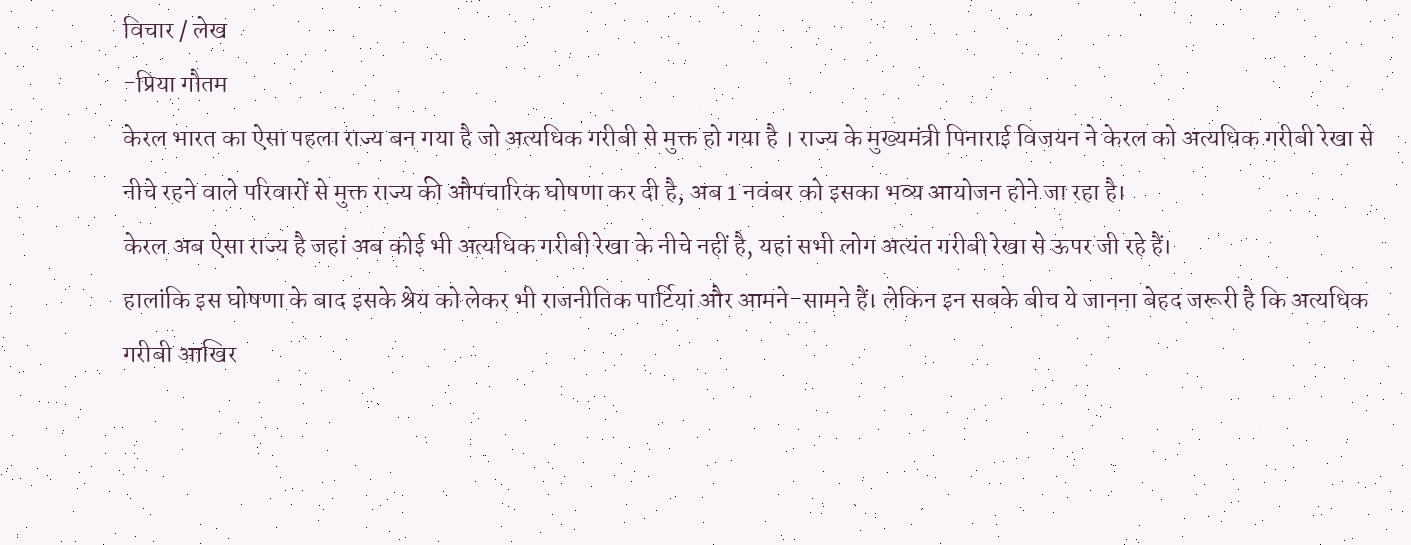विचार / लेख
-प्रिया गौतम
केरल भारत का ऐसा पहला राज्य बन गया है जो अत्यधिक गरीबी से मुक्त हो गया है । राज्य के मुख्यमंत्री पिनाराई विजयन ने केरल को अत्यधिक गरीबी रेखा से नीचे रहने वाले परिवारों से मुक्त राज्य की औपचारिक घोषणा कर दी है, अब 1 नवंबर को इसका भव्य आयोजन होने जा रहा है।
केरल अब ऐसा राज्य है जहां अब कोई भी अत्यधिक गरीबी रेखा के नीचे नहीं है, यहां सभी लोग अत्यंत गरीबी रेखा से ऊपर जी रहे हैं।
हालांकि इस घोषणा के बाद इसके श्रेय को लेकर भी राजनीतिक पार्टियां और आमने-सामने हैं। लेकिन इन सबके बीच ये जानना बेहद जरूरी है कि अत्यधिक गरीबी आखिर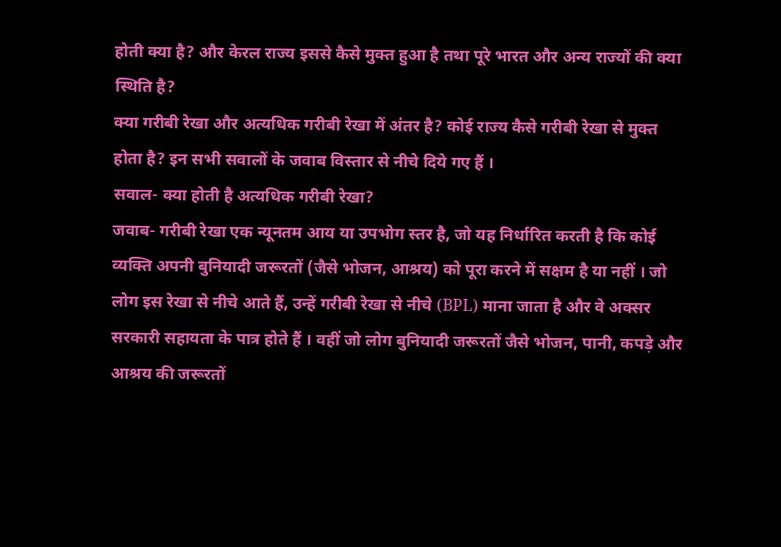होती क्या है? और केरल राज्य इससे कैसे मुक्त हुआ है तथा पूरे भारत और अन्य राज्यों की क्या स्थिति है?
क्या गरीबी रेखा और अत्यधिक गरीबी रेखा में अंतर है? कोई राज्य कैसे गरीबी रेखा से मुक्त होता है? इन सभी सवालों के जवाब विस्तार से नीचे दिये गए हैं ।
सवाल- क्या होती है अत्यधिक गरीबी रेखा?
जवाब- गरीबी रेखा एक न्यूनतम आय या उपभोग स्तर है, जो यह निर्धारित करती है कि कोई व्यक्ति अपनी बुनियादी जरूरतों (जैसे भोजन, आश्रय) को पूरा करने में सक्षम है या नहीं । जो लोग इस रेखा से नीचे आते हैं, उन्हें गरीबी रेखा से नीचे (BPL) माना जाता है और वे अक्सर सरकारी सहायता के पात्र होते हैं । वहीं जो लोग बुनियादी जरूरतों जैसे भोजन, पानी, कपड़े और आश्रय की जरूरतों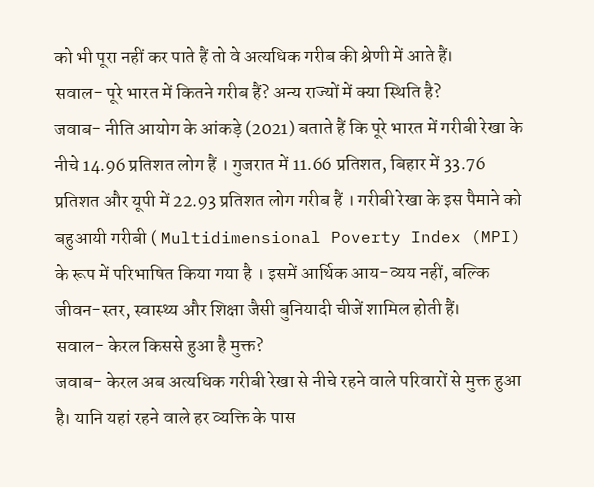को भी पूरा नहीं कर पाते हैं तो वे अत्यधिक गरीब की श्रेणी में आते हैं।
सवाल- पूरे भारत में कितने गरीब हैं? अन्य राज्यों में क्या स्थिति है?
जवाब- नीति आयोग के आंकड़े (2021) बताते हैं कि पूरे भारत में गरीबी रेखा के नीचे 14.96 प्रतिशत लोग हैं । गुजरात में 11.66 प्रतिशत, बिहार में 33.76 प्रतिशत और यूपी में 22.93 प्रतिशत लोग गरीब हैं । गरीबी रेखा के इस पैमाने को बहुआयी गरीबी ( Multidimensional Poverty Index (MPI) के रूप में परिभाषित किया गया है । इसमें आर्थिक आय-व्यय नहीं, बल्कि जीवन-स्तर, स्वास्थ्य और शिक्षा जैसी बुनियादी चीजें शामिल होती हैं।
सवाल- केरल किससे हुआ है मुक्त?
जवाब- केरल अब अत्यधिक गरीबी रेखा से नीचे रहने वाले परिवारों से मुक्त हुआ है। यानि यहां रहने वाले हर व्यक्ति के पास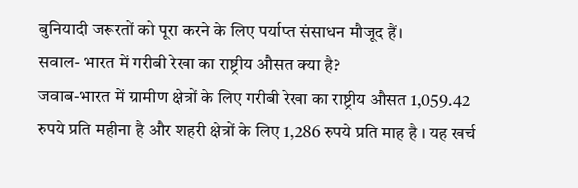बुनियादी जरूरतों को पूरा करने के लिए पर्याप्त संसाधन मौजूद हैं।
सवाल- भारत में गरीबी रेखा का राष्ट्रीय औसत क्या है?
जवाब-भारत में ग्रामीण क्षेत्रों के लिए गरीबी रेखा का राष्ट्रीय औसत 1,059.42 रुपये प्रति महीना है और शहरी क्षेत्रों के लिए 1,286 रुपये प्रति माह है । यह खर्च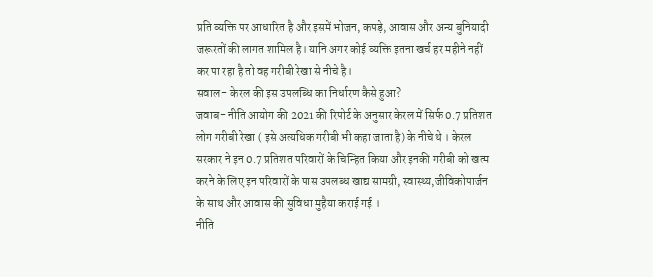प्रति व्यक्ति पर आधारित है और इसमें भोजन, कपड़े, आवास और अन्य बुनियादी जरूरतों की लागत शामिल है। यानि अगर कोई व्यक्ति इतना खर्च हर महीने नहीं कर पा रहा है तो वह गरीबी रेखा से नीचे है।
सवाल- केरल की इस उपलब्धि का निर्धारण कैसे हुआ?
जवाब- नीति आयोग की 2021 की रिपोर्ट के अनुसार केरल में सिर्फ 0.7 प्रतिशत लोग गरीबी रेखा ( इसे अत्यधिक गरीबी भी कहा जाता है) के नीचे थे । केरल सरकार ने इन 0.7 प्रतिशत परिवारों के चिन्हित किया और इनकी गरीबी को खत्म करने के लिए इन परिवारों के पास उपलब्ध खाद्य सामग्री, स्वास्थ्य,जीविकोपार्जन के साथ और आवास की सुविधा मुहैया कराई गई ।
नीति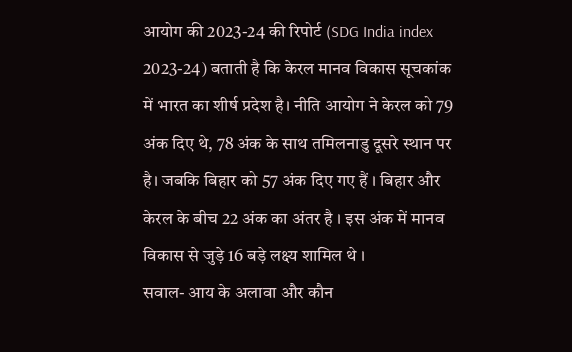आयोग की 2023-24 की रिपोर्ट (SDG India index 2023-24) बताती है कि केरल मानव विकास सूचकांक में भारत का शीर्ष प्रदेश है। नीति आयोग ने केरल को 79 अंक दिए थे, 78 अंक के साथ तमिलनाडु दूसरे स्थान पर है। जबकि बिहार को 57 अंक दिए गए हैं । बिहार और केरल के बीच 22 अंक का अंतर है । इस अंक में मानव विकास से जुड़े 16 बड़े लक्ष्य शामिल थे ।
सवाल- आय के अलावा और कौन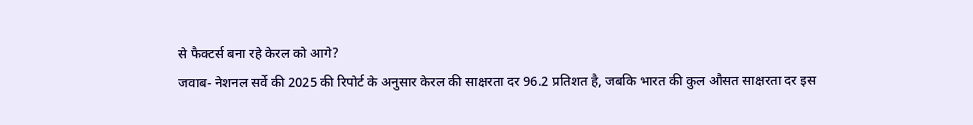से फैक्टर्स बना रहे केरल को आगे?
जवाब- नेशनल सर्वे की 2025 की रिपोर्ट के अनुसार केरल की साक्षरता दर 96.2 प्रतिशत है, जबकि भारत की कुल औसत साक्षरता दर इस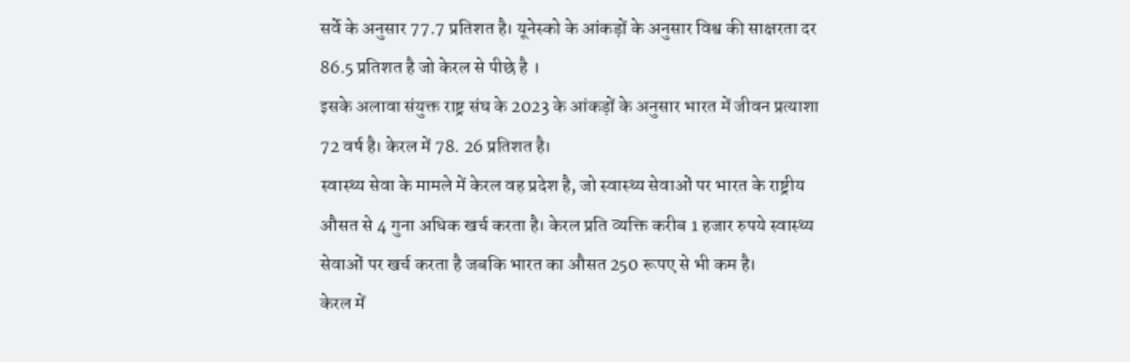सर्वे के अनुसार 77.7 प्रतिशत है। यूनेस्को के आंकड़ों के अनुसार विश्व की साक्षरता दर 86.5 प्रतिशत है जो केरल से पीछे है ।
इसके अलावा संयुक्त राष्ट्र संघ के 2023 के आंकड़ों के अनुसार भारत में जीवन प्रत्याशा 72 वर्ष है। केरल में 78. 26 प्रतिशत है।
स्वास्थ्य सेवा के मामले में केरल वह प्रदेश है, जो स्वास्थ्य सेवाओं पर भारत के राष्ट्रीय औसत से 4 गुना अधिक खर्च करता है। केरल प्रति व्यक्ति करीब 1 हजार रुपये स्वास्थ्य सेवाओं पर खर्च करता है जबकि भारत का औसत 250 रूपए से भी कम है।
केरल में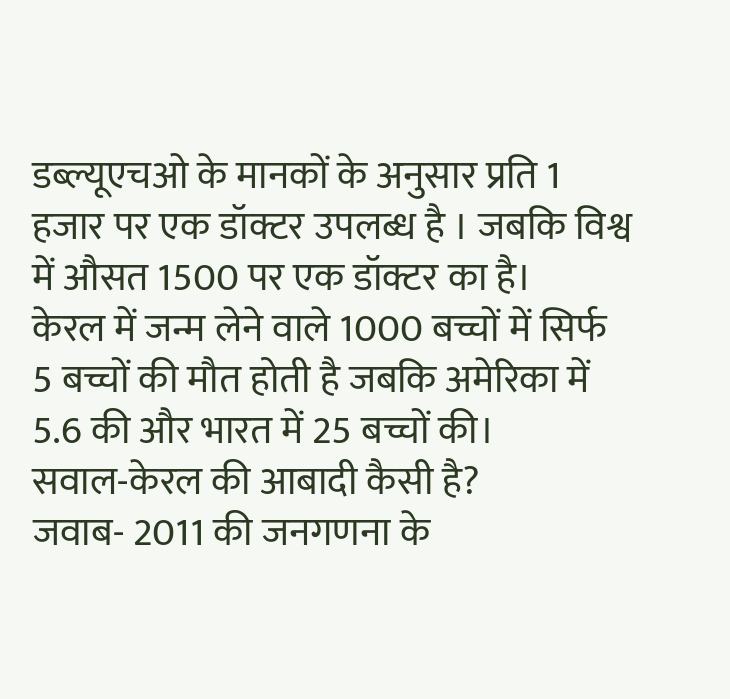डब्ल्यूएचओ के मानकों के अनुसार प्रति 1 हजार पर एक डॉक्टर उपलब्ध है । जबकि विश्व में औसत 1500 पर एक डॉक्टर का है।
केरल में जन्म लेने वाले 1000 बच्चों में सिर्फ 5 बच्चों की मौत होती है जबकि अमेरिका में 5.6 की और भारत में 25 बच्चों की।
सवाल-केरल की आबादी कैसी है?
जवाब- 2011 की जनगणना के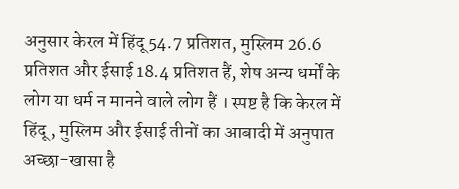अनुसार केरल में हिंदू 54.7 प्रतिशत, मुस्लिम 26.6 प्रतिशत और ईसाई 18.4 प्रतिशत हैं, शेष अन्य धर्मों के लोग या धर्म न मानने वाले लोग हैं । स्पष्ट है कि केरल में हिंदू, मुस्लिम और ईसाई तीनों का आबादी में अनुपात अच्छा-खासा है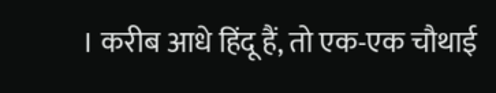। करीब आधे हिंदू हैं, तो एक-एक चौथाई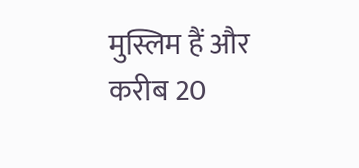मुस्लिम हैं और करीब 20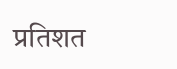प्रतिशत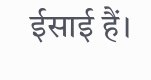ईसाई हैं।